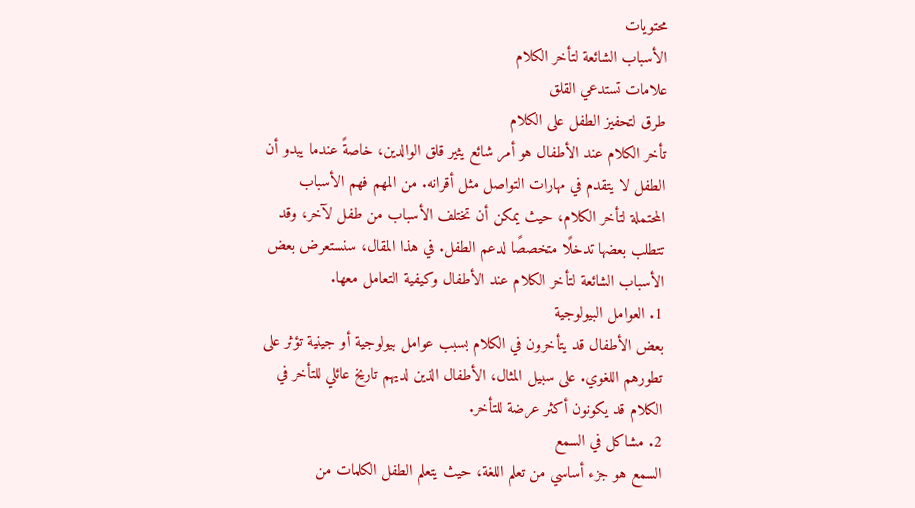محتويات
الأسباب الشائعة لتأخر الكلام
علامات تستدعي القلق
طرق لتحفيز الطفل على الكلام
تأخر الكلام عند الأطفال هو أمر شائع يثير قلق الوالدين، خاصةً عندما يبدو أن الطفل لا يتقدم في مهارات التواصل مثل أقرانه. من المهم فهم الأسباب المحتملة لتأخر الكلام، حيث يمكن أن تختلف الأسباب من طفل لآخر، وقد تتطلب بعضها تدخلًا متخصصًا لدعم الطفل. في هذا المقال، سنستعرض بعض الأسباب الشائعة لتأخر الكلام عند الأطفال وكيفية التعامل معها.
1. العوامل البيولوجية
بعض الأطفال قد يتأخرون في الكلام بسبب عوامل بيولوجية أو جينية تؤثر على تطورهم اللغوي. على سبيل المثال، الأطفال الذين لديهم تاريخ عائلي للتأخر في الكلام قد يكونون أكثر عرضة للتأخر.
2. مشاكل في السمع
السمع هو جزء أساسي من تعلم اللغة، حيث يتعلم الطفل الكلمات من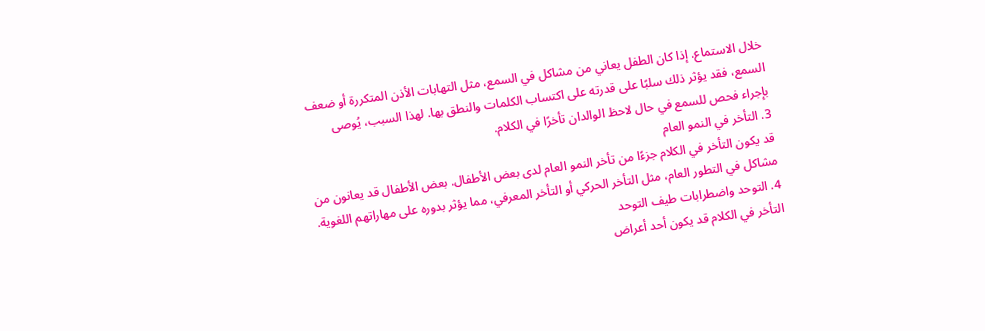خلال الاستماع. إذا كان الطفل يعاني من مشاكل في السمع، مثل التهابات الأذن المتكررة أو ضعف السمع، فقد يؤثر ذلك سلبًا على قدرته على اكتساب الكلمات والنطق بها. لهذا السبب، يُوصى بإجراء فحص للسمع في حال لاحظ الوالدان تأخرًا في الكلام.
3. التأخر في النمو العام
قد يكون التأخر في الكلام جزءًا من تأخر النمو العام لدى بعض الأطفال. بعض الأطفال قد يعانون من مشاكل في التطور العام، مثل التأخر الحركي أو التأخر المعرفي، مما يؤثر بدوره على مهاراتهم اللغوية.
4. التوحد واضطرابات طيف التوحد
التأخر في الكلام قد يكون أحد أعراض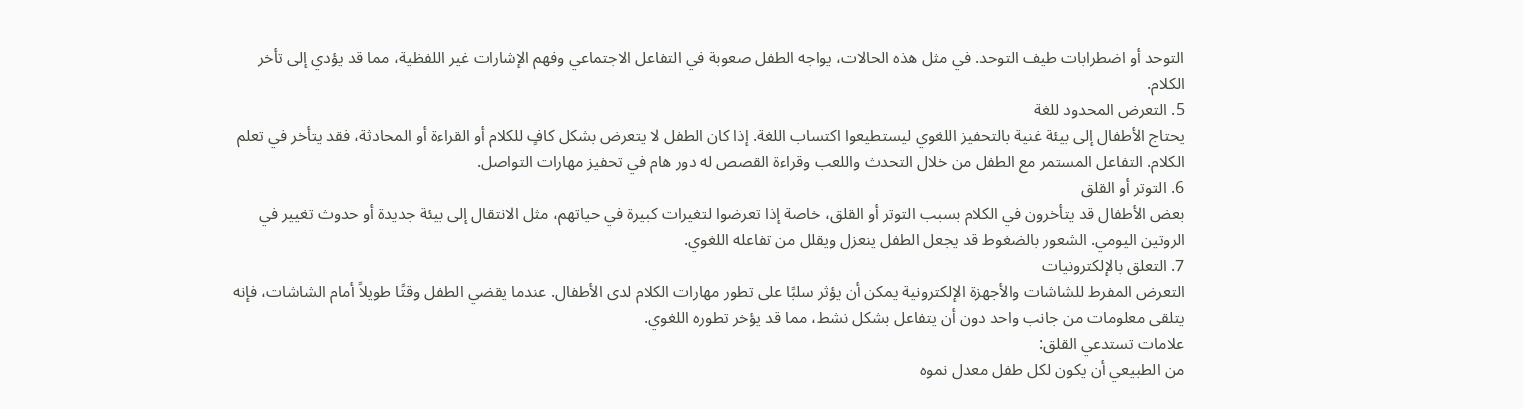التوحد أو اضطرابات طيف التوحد. في مثل هذه الحالات، يواجه الطفل صعوبة في التفاعل الاجتماعي وفهم الإشارات غير اللفظية، مما قد يؤدي إلى تأخر الكلام.
5. التعرض المحدود للغة
يحتاج الأطفال إلى بيئة غنية بالتحفيز اللغوي ليستطيعوا اكتساب اللغة. إذا كان الطفل لا يتعرض بشكل كافٍ للكلام أو القراءة أو المحادثة، فقد يتأخر في تعلم الكلام. التفاعل المستمر مع الطفل من خلال التحدث واللعب وقراءة القصص له دور هام في تحفيز مهارات التواصل.
6. التوتر أو القلق
بعض الأطفال قد يتأخرون في الكلام بسبب التوتر أو القلق، خاصة إذا تعرضوا لتغيرات كبيرة في حياتهم، مثل الانتقال إلى بيئة جديدة أو حدوث تغيير في الروتين اليومي. الشعور بالضغوط قد يجعل الطفل ينعزل ويقلل من تفاعله اللغوي.
7. التعلق بالإلكترونيات
التعرض المفرط للشاشات والأجهزة الإلكترونية يمكن أن يؤثر سلبًا على تطور مهارات الكلام لدى الأطفال. عندما يقضي الطفل وقتًا طويلاً أمام الشاشات، فإنه يتلقى معلومات من جانب واحد دون أن يتفاعل بشكل نشط، مما قد يؤخر تطوره اللغوي.
علامات تستدعي القلق:
من الطبيعي أن يكون لكل طفل معدل نموه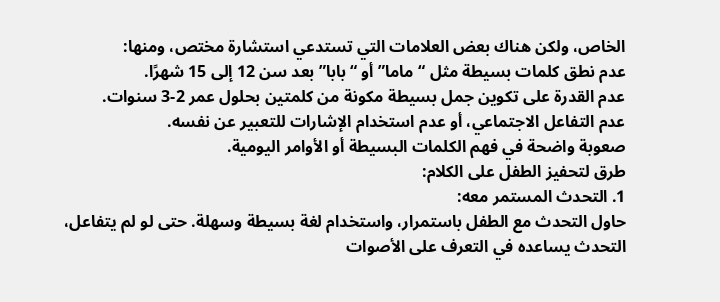الخاص، ولكن هناك بعض العلامات التي تستدعي استشارة مختص، ومنها:
عدم نطق كلمات بسيطة مثل “ماما” أو “بابا” بعد سن 12 إلى 15 شهرًا.
عدم القدرة على تكوين جمل بسيطة مكونة من كلمتين بحلول عمر 2-3 سنوات.
عدم التفاعل الاجتماعي، أو عدم استخدام الإشارات للتعبير عن نفسه.
صعوبة واضحة في فهم الكلمات البسيطة أو الأوامر اليومية.
طرق لتحفيز الطفل على الكلام:
1. التحدث المستمر معه:
حاول التحدث مع الطفل باستمرار، واستخدام لغة بسيطة وسهلة. حتى لو لم يتفاعل، التحدث يساعده في التعرف على الأصوات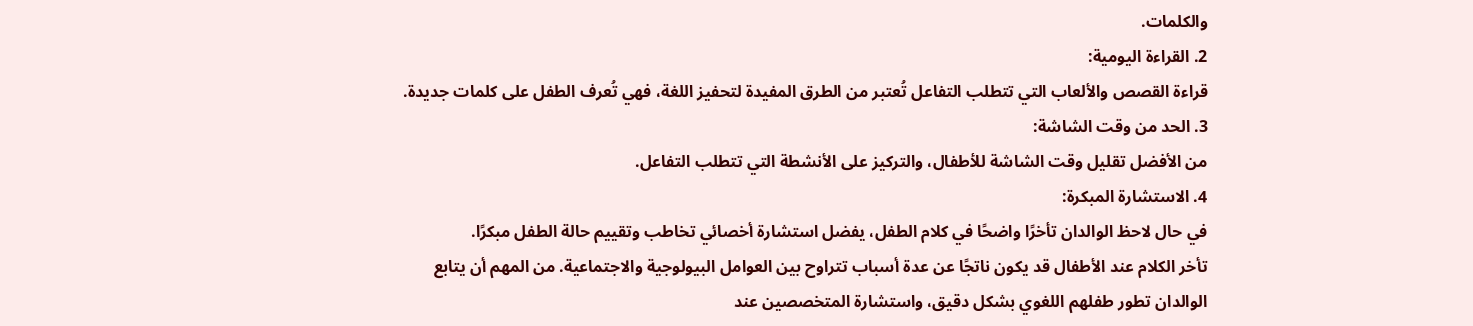والكلمات.
2. القراءة اليومية:
قراءة القصص والألعاب التي تتطلب التفاعل تُعتبر من الطرق المفيدة لتحفيز اللغة، فهي تُعرف الطفل على كلمات جديدة.
3. الحد من وقت الشاشة:
من الأفضل تقليل وقت الشاشة للأطفال، والتركيز على الأنشطة التي تتطلب التفاعل.
4. الاستشارة المبكرة:
في حال لاحظ الوالدان تأخرًا واضحًا في كلام الطفل، يفضل استشارة أخصائي تخاطب وتقييم حالة الطفل مبكرًا.
تأخر الكلام عند الأطفال قد يكون ناتجًا عن عدة أسباب تتراوح بين العوامل البيولوجية والاجتماعية. من المهم أن يتابع الوالدان تطور طفلهم اللغوي بشكل دقيق، واستشارة المتخصصين عند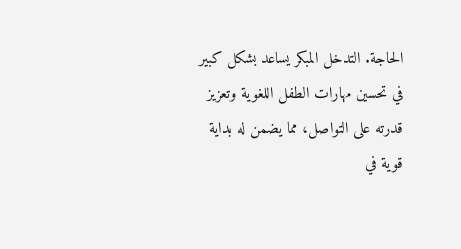الحاجة. التدخل المبكر يساعد بشكل كبير في تحسين مهارات الطفل اللغوية وتعزيز قدرته على التواصل، مما يضمن له بداية قوية في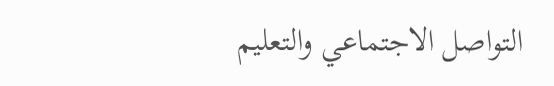التواصل الاجتماعي والتعليم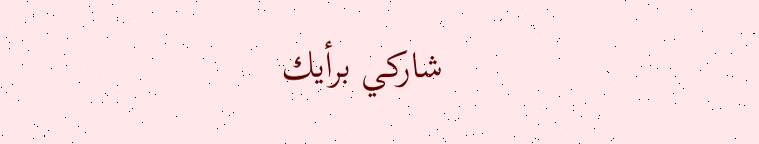شاركي برأيك